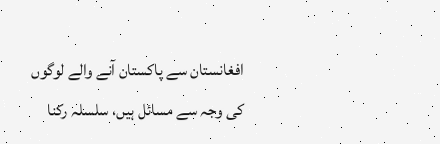افغانستان سے پاکستان آنے والے لوگوں کی وجہ سے مسائل ہیں، سلسلہ رکنا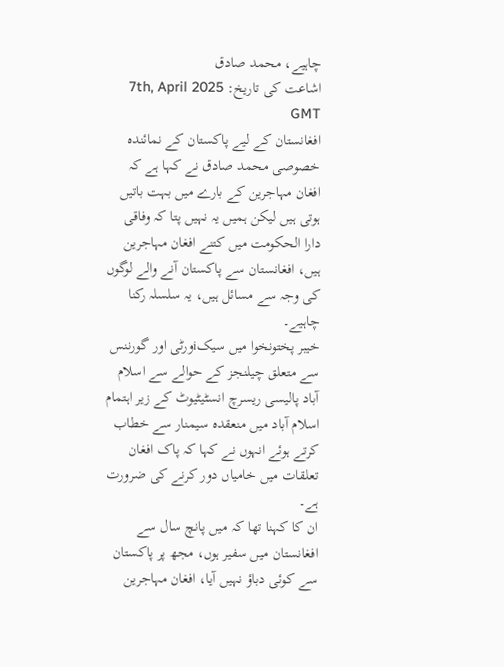چاہیے، محمد صادق
اشاعت کی تاریخ: 7th, April 2025 GMT
افغانستان کے لیے پاکستان کے نمائندہ خصوصی محمد صادق نے کہا ہے کہ افغان مہاجرین کے بارے میں بہت باتیں ہوتی ہیں لیکن ہمیں یہ نہیں پتا کہ وفاقی دارا الحکومت میں کتنے افغان مہاجرین ہیں، افغانستان سے پاکستان آنے والے لوگوں کی وجہ سے مسائل ہیں، یہ سلسلہ رکنا چاہیے۔
خیبر پختونخوا میں سیکiورٹی اور گورننس سے متعلق چیلنجز کے حوالے سے اسلام آباد پالیسی ریسرچ انسٹیٹیوٹ کے زیر اہتمام اسلام آباد میں منعقدہ سیمنار سے خطاب کرتے ہوئے انہوں نے کہا کہ پاک افغان تعلقات میں خامیاں دور کرنے کی ضرورت ہے۔
ان کا کہنا تھا کہ میں پانچ سال سے افغانستان میں سفیر ہوں، مجھ پر پاکستان سے کوئی دباؤ نہیں آیا، افغان مہاجرین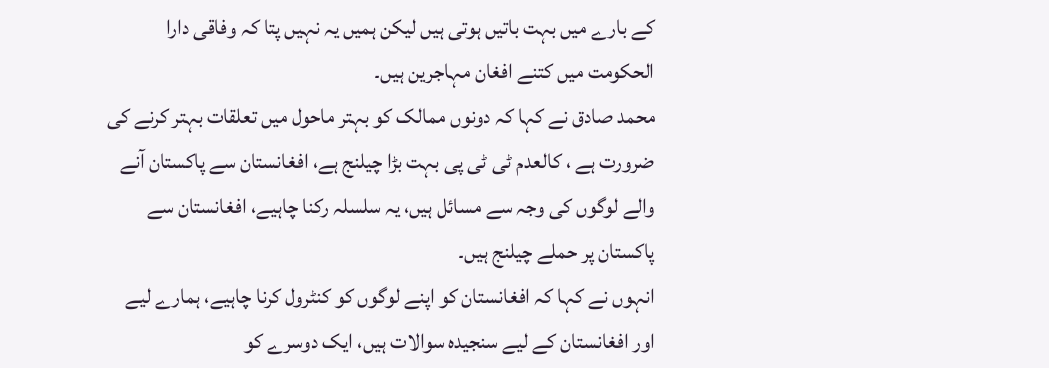کے بارے میں بہت باتیں ہوتی ہیں لیکن ہمیں یہ نہیں پتا کہ وفاقی دارا الحکومت میں کتنے افغان مہاجرین ہیں۔
محمد صادق نے کہا کہ دونوں ممالک کو بہتر ماحول میں تعلقات بہتر کرنے کی ضرورت ہے ، کالعدم ٹی ٹی پی بہت بڑا چیلنج ہے، افغانستان سے پاکستان آنے والے لوگوں کی وجہ سے مسائل ہیں، یہ سلسلہ رکنا چاہیے، افغانستان سے پاکستان پر حملے چیلنج ہیں۔
انہوں نے کہا کہ افغانستان کو اپنے لوگوں کو کنٹرول کرنا چاہیے، ہمارے لیے اور افغانستان کے لیے سنجیدہ سوالات ہیں، ایک دوسرے کو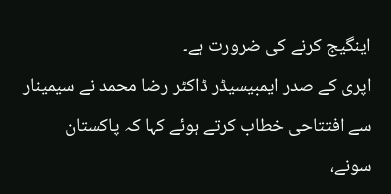اینگیج کرنے کی ضرورت ہے۔
اپری کے صدر ایمبیسیڈر ڈاکٹر رضا محمد نے سیمینار سے افتتاحی خطاب کرتے ہوئے کہا کہ پاکستان سونے،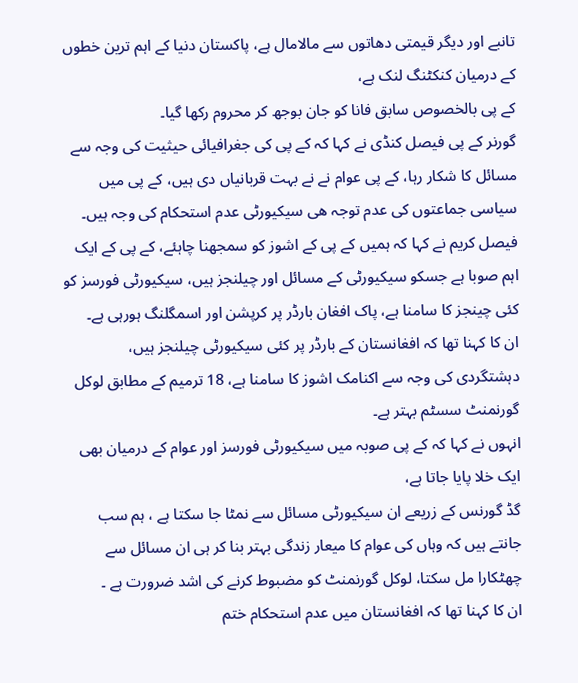تانبے اور دیگر قیمتی دھاتوں سے مالامال ہے، پاکستان دنیا کے اہم ترین خطوں کے درمیان کنکٹنگ لنک ہے،
کے پی بالخصوص سابق فانا کو جان بوجھ کر محروم رکھا گیا۔
گورنر کے پی فیصل کنڈی نے کہا کہ کے پی کی جغرافیائی حیثیت کی وجہ سے مسائل کا شکار رہا، کے پی عوام نے نے بہت قربانیاں دی ہیں، کے پی میں سیاسی جماعتوں کی عدم توجہ ھی سیکیورٹی عدم استحکام کی وجہ ہیں۔
فیصل کریم نے کہا کہ ہمیں کے پی کے اشوز کو سمجھنا چاہئے، کے پی کے ایک اہم صوبا ہے جسکو سیکیورٹی کے مسائل اور چیلنجز ہیں، سیکیورٹی فورسز کو کئی چینجز کا سامنا ہے، پاک افغان بارڈر پر کرپشن اور اسمگلنگ ہورہی ہے۔
ان کا کہنا تھا کہ افغانستان کے بارڈر پر کئی سیکیورٹی چیلنجز ہیں، دہشتگردی کی وجہ سے اکنامک اشوز کا سامنا ہے، 18 ترمیم کے مطابق لوکل گورنمنٹ سسٹم بہتر ہے۔
انہوں نے کہا کہ کے پی صوبہ میں سیکیورٹی فورسز اور عوام کے درمیان بھی ایک خلا پایا جاتا ہے،
گڈ گورنس کے زریعے ان سیکیورٹی مسائل سے نمٹا جا سکتا ہے ، ہم سب جانتے ہیں کہ وہاں کی عوام کا میعار زندگی بہتر بنا کر ہی ان مسائل سے چھٹکارا مل سکتا، لوکل گورنمنٹ کو مضبوط کرنے کی اشد ضرورت ہے ۔
ان کا کہنا تھا کہ افغانستان میں عدم استحکام ختم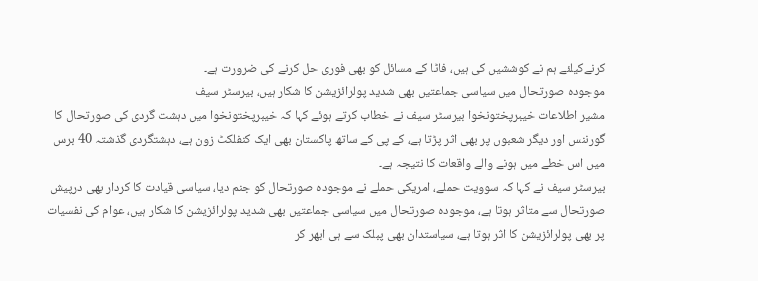کرنےکیلئے ہم نے کوششیں کی ہیں، فاٹا کے مسائل کو بھی فوری حل کرنے کی ضرورت ہے۔
موجودہ صورتحال میں سیاسی جماعتیں بھی شدید پولرائزیشن کا شکار ہیں، بیرسٹر سیف
مشیر اطلاعات خیبرپختونخوا بیرسٹر سیف نے خطاب کرتے ہوئے کہا کہ خیبرپختونخوا میں دہشت گردی کی صورتحال کا گورننس اور دیگر شعبوں پر بھی اثر پڑتا ہے، کے پی کے ساتھ پاکستان بھی ایک کنفلکٹ زون ہے، دہشتگردی گذشتہ 40 برس میں اس خطے میں ہونے والے واقعات کا نتیجہ ہے۔
بیرسٹر سیف نے کہا کہ سوویت حملے، امریکی حملے نے موجودہ صورتحال کو جنم دیا، سیاسی قیادت کا کردار بھی درپیش صورتحال سے متاثر ہوتا ہے، موجودہ صورتحال میں سیاسی جماعتیں بھی شدید پولرائزیشن کا شکار ہیں، عوام کی نفسیات پر بھی پولرائزیشن کا اثر ہوتا ہے، سیاستدان بھی پبلک سے ہی ابھر کر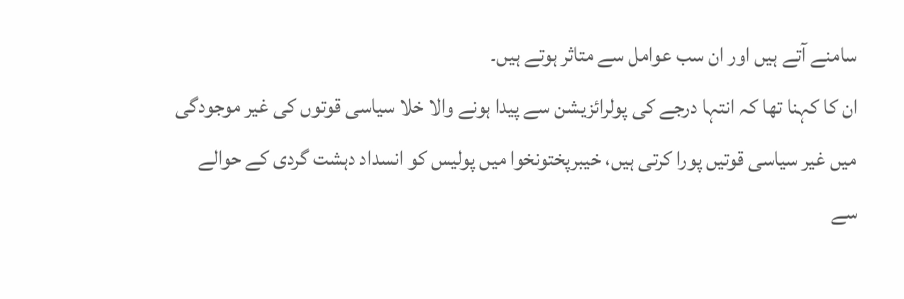سامنے آتے ہیں اور ان سب عوامل سے متاثر ہوتے ہیں۔
ان کا کہنا تھا کہ انتہا درجے کی پولرائزیشن سے پیدا ہونے والا خلا سیاسی قوتوں کی غیر موجودگی میں غیر سیاسی قوتیں پورا کرتی ہیں، خیبرپختونخوا میں پولیس کو انسداد دہشت گردی کے حوالے سے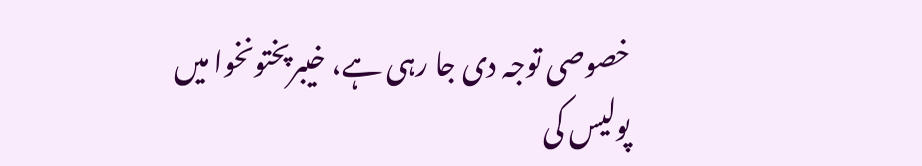خصوصی توجہ دی جا رہی ہے، خیبرپختونخوا میں پولیس کی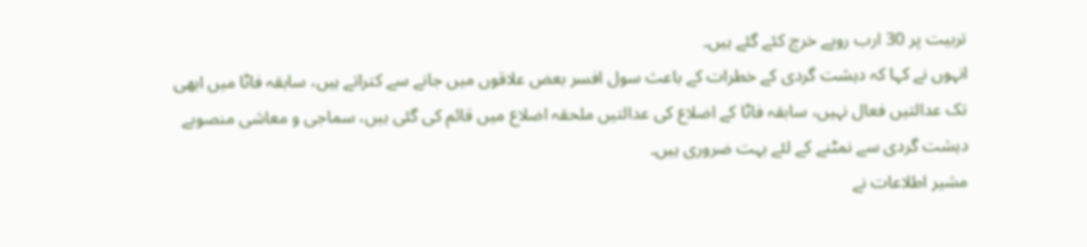تربیت پر 30 ارب روپے خرچ کئے گئے ہیں۔
انہوں نے کہا کہ دہشت گردی کے خطرات کے باعث سول افسر بعض علاقوں میں جانے سے کتراتے ہیں، سابقہ فاٹا میں ابھی تک عدالتیں فعال نہیں، سابقہ فاٹا کے اضلاع کی عدالتیں ملحقہ اضلاع میں قائم کی گئی ہیں، سماجی و معاشی منصوبے دہشت گردی سے نمٹنے کے لئے بہت ضروری ہیں۔
مشیر اطلاعات نے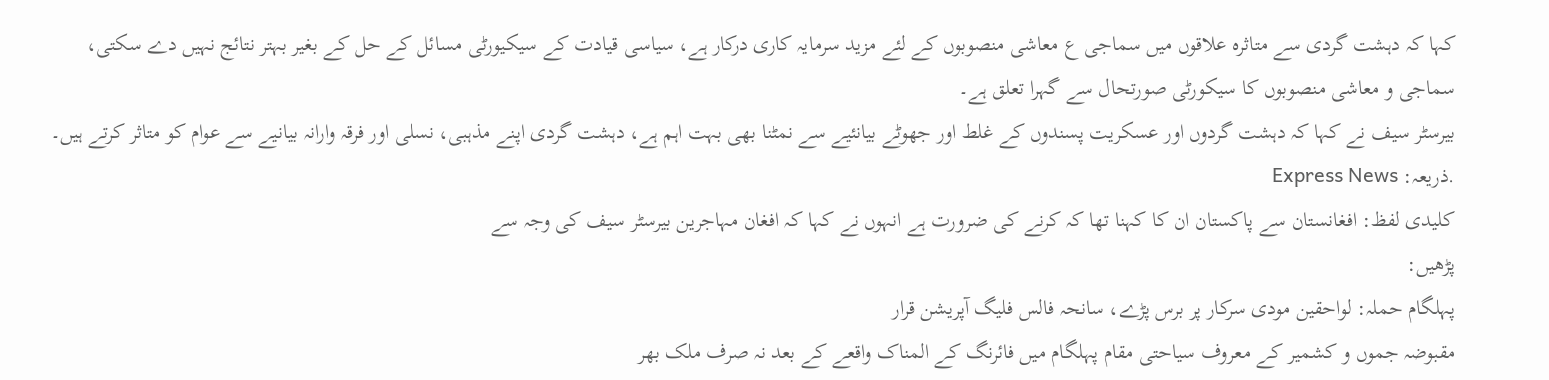کہا کہ دہشت گردی سے متاثرہ علاقوں میں سماجی ع معاشی منصوبوں کے لئے مزید سرمایہ کاری درکار ہے، سیاسی قیادت کے سیکیورٹی مسائل کے حل کے بغیر بہتر نتائج نہیں دے سکتی، سماجی و معاشی منصوبوں کا سیکورٹی صورتحال سے گہرا تعلق ہے۔
بیرسٹر سیف نے کہا کہ دہشت گردوں اور عسکریت پسندوں کے غلط اور جھوٹے بیانئیے سے نمٹنا بھی بہت اہم ہے، دہشت گردی اپنے مذہبی، نسلی اور فرقہ وارانہ بیانیے سے عوام کو متاثر کرتے ہیں۔
.ذریعہ: Express News
کلیدی لفظ: افغانستان سے پاکستان ان کا کہنا تھا کہ کرنے کی ضرورت ہے انہوں نے کہا کہ افغان مہاجرین بیرسٹر سیف کی وجہ سے
پڑھیں:
پہلگام حملہ: لواحقین مودی سرکار پر برس پڑے، سانحہ فالس فلیگ آپریشن قرار
مقبوضہ جموں و کشمیر کے معروف سیاحتی مقام پہلگام میں فائرنگ کے المناک واقعے کے بعد نہ صرف ملک بھر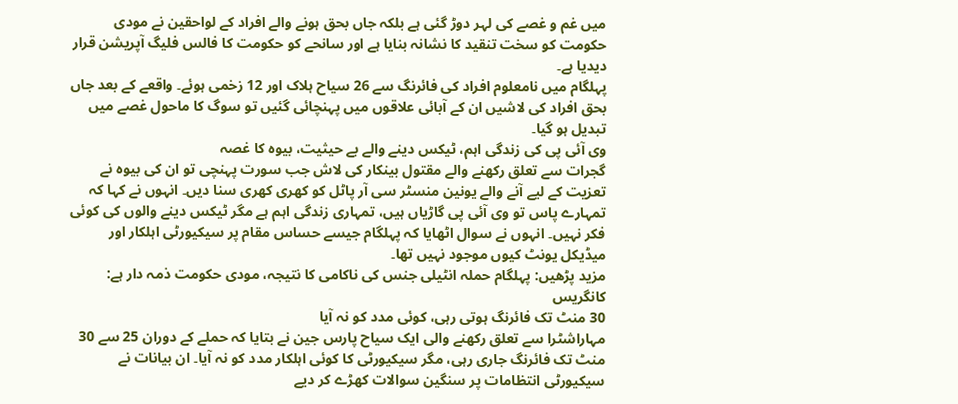میں غم و غصے کی لہر دوڑ گئی ہے بلکہ جاں بحق ہونے والے افراد کے لواحقین نے مودی حکومت کو سخت تنقید کا نشانہ بنایا ہے اور سانحے کو حکومت کا فالس فلیگ آپریشن قرار دیدیا ہے۔
پہلگام میں نامعلوم افراد کی فائرنگ سے 26 سیاح ہلاک اور 12 زخمی ہوئے۔ واقعے کے بعد جاں بحق افراد کی لاشیں ان کے آبائی علاقوں میں پہنچائی گئیں تو سوگ کا ماحول غصے میں تبدیل ہو گیا۔
وی آئی پی کی زندگی اہم، ٹیکس دینے والے بے حیثیت، بیوہ کا غصہ
گجرات سے تعلق رکھنے والے مقتول بینکار کی لاش جب سورت پہنچی تو ان کی بیوہ نے تعزیت کے لیے آنے والے یونین منسٹر سی آر پاٹل کو کھری کھری سنا دیں۔ انہوں نے کہا کہ تمہارے پاس تو وی آئی پی گاڑیاں ہیں، تمہاری زندگی اہم ہے مگر ٹیکس دینے والوں کی کوئی فکر نہیں۔ انہوں نے سوال اٹھایا کہ پہلگام جیسے حساس مقام پر سیکیورٹی اہلکار اور میڈیکل یونٹ کیوں موجود نہیں تھا۔
مزید پڑھیں: پہلگام حملہ انٹیلی جنس کی ناکامی کا نتیجہ، مودی حکومت ذمہ دار ہے: کانگریس
30 منٹ تک فائرنگ ہوتی رہی، کوئی مدد کو نہ آیا
مہاراشٹرا سے تعلق رکھنے والی ایک سیاح پارس جین نے بتایا کہ حملے کے دوران 25 سے 30 منٹ تک فائرنگ جاری رہی، مگر سیکیورٹی کا کوئی اہلکار مدد کو نہ آیا۔ ان بیانات نے سیکیورٹی انتظامات پر سنگین سوالات کھڑے کر دیے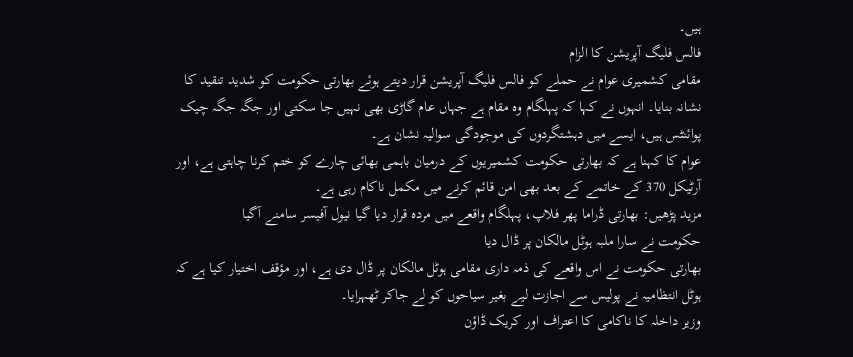ہیں۔
فالس فلیگ آپریشن کا الزام
مقامی کشمیری عوام نے حملے کو فالس فلیگ آپریشن قرار دیتے ہوئے بھارتی حکومت کو شدید تنقید کا نشانہ بنایا۔ انہوں نے کہا کہ پہلگام وہ مقام ہے جہاں عام گاڑی بھی نہیں جا سکتی اور جگہ جگہ چیک پوائنٹس ہیں، ایسے میں دہشتگردوں کی موجودگی سوالیہ نشان ہے۔
عوام کا کہنا ہے کہ بھارتی حکومت کشمیریوں کے درمیان باہمی بھائی چارے کو ختم کرنا چاہتی ہے، اور آرٹیکل 370 کے خاتمے کے بعد بھی امن قائم کرنے میں مکمل ناکام رہی ہے۔
مزید پڑھیں: بھارتی ڈراما پھر فلاپ، پہلگام واقعے میں مردہ قرار دیا گیا نیول آفیسر سامنے آگیا
حکومت نے سارا ملبہ ہوٹل مالکان پر ڈال دیا
بھارتی حکومت نے اس واقعے کی ذمہ داری مقامی ہوٹل مالکان پر ڈال دی ہے، اور مؤقف اختیار کیا ہے کہ ہوٹل انتظامیہ نے پولیس سے اجازت لیے بغیر سیاحوں کو لے جاکر ٹھہرایا۔
وزیر داخلہ کا ناکامی کا اعتراف اور کریک ڈاؤن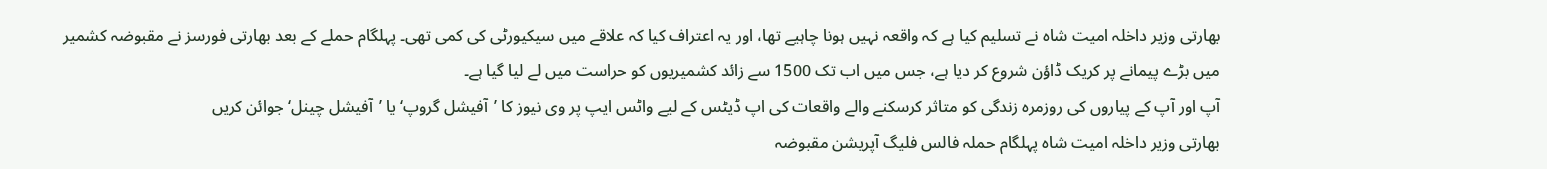بھارتی وزیر داخلہ امیت شاہ نے تسلیم کیا ہے کہ واقعہ نہیں ہونا چاہیے تھا، اور یہ اعتراف کیا کہ علاقے میں سیکیورٹی کی کمی تھی۔ پہلگام حملے کے بعد بھارتی فورسز نے مقبوضہ کشمیر میں بڑے پیمانے پر کریک ڈاؤن شروع کر دیا ہے، جس میں اب تک 1500 سے زائد کشمیریوں کو حراست میں لے لیا گیا ہے۔
آپ اور آپ کے پیاروں کی روزمرہ زندگی کو متاثر کرسکنے والے واقعات کی اپ ڈیٹس کے لیے واٹس ایپ پر وی نیوز کا ’آفیشل گروپ‘ یا ’آفیشل چینل‘ جوائن کریں
بھارتی وزیر داخلہ امیت شاہ پہلگام حملہ فالس فلیگ آپریشن مقبوضہ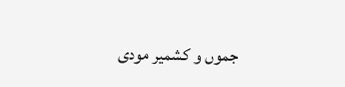جموں و کشمیر مودی